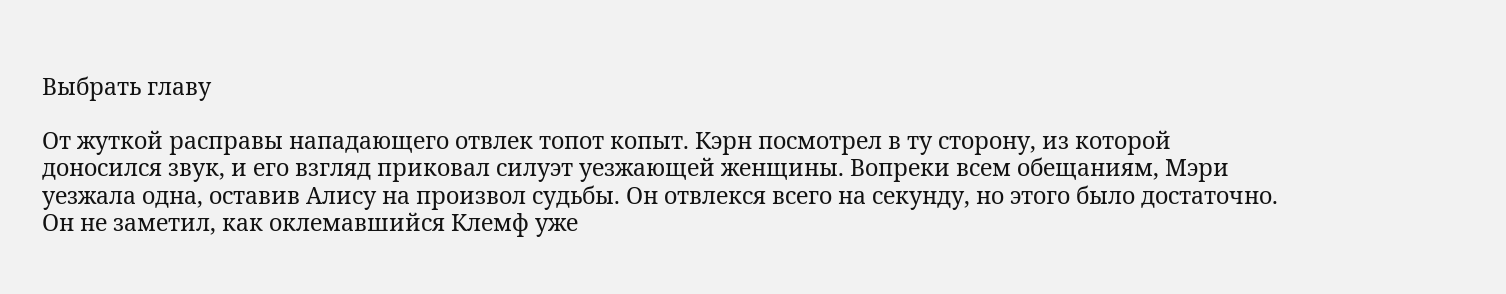Выбрать главу

От жуткой расправы нападающего отвлек топот копыт. Кэрн посмотрел в ту сторону, из которой доносился звук, и его взгляд приковал силуэт уезжающей женщины. Вопреки всем обещаниям, Мэри уезжала одна, оставив Алису на произвол судьбы. Он отвлекся всего на секунду, но этого было достаточно. Он не заметил, как оклемавшийся Клемф уже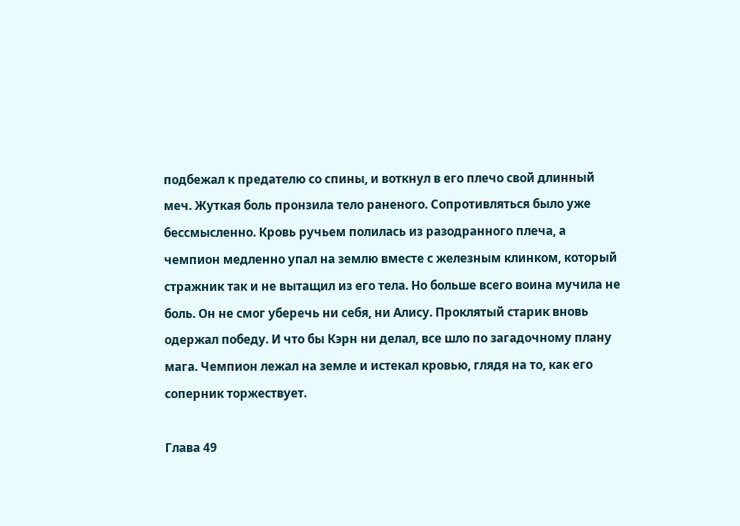подбежал к предателю со спины, и воткнул в его плечо свой длинный меч. Жуткая боль пронзила тело раненого. Сопротивляться было уже бессмысленно. Кровь ручьем полилась из разодранного плеча, а чемпион медленно упал на землю вместе с железным клинком, который стражник так и не вытащил из его тела. Но больше всего воина мучила не боль. Он не смог уберечь ни себя, ни Алису. Проклятый старик вновь одержал победу. И что бы Кэрн ни делал, все шло по загадочному плану мага. Чемпион лежал на земле и истекал кровью, глядя на то, как его соперник торжествует.

Глава 49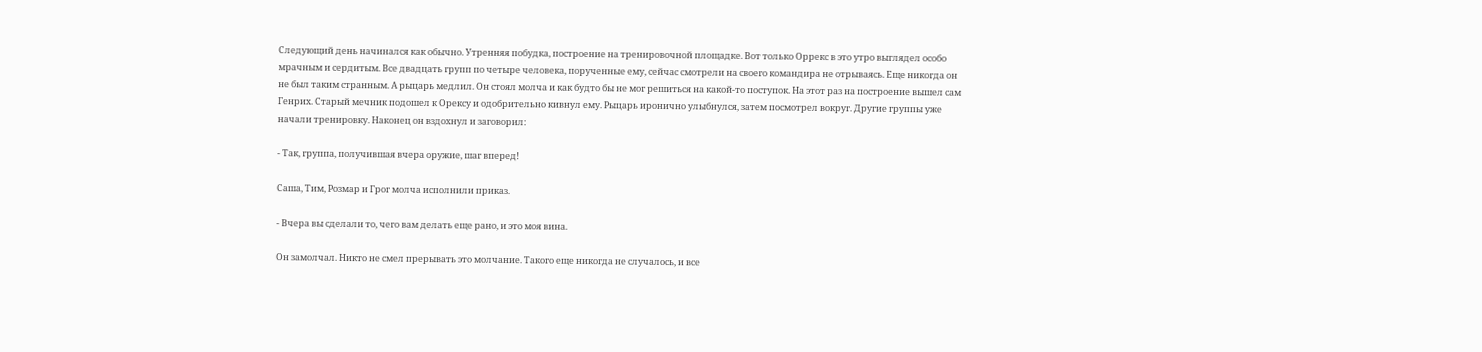Следующий день начинался как обычно. Утренняя побудка, построение на тренировочной площадке. Вот только Оррекс в это утро выглядел особо мрачным и сердитым. Все двадцать групп по четыре человека, порученные ему, сейчас смотрели на своего командира не отрываясь. Еще никогда он не был таким странным. А рыцарь медлил. Он стоял молча и как будто бы не мог решиться на какой-то поступок. На этот раз на построение вышел сам Генрих. Старый мечник подошел к Орексу и одобрительно кивнул ему. Рыцарь иронично улыбнулся, затем посмотрел вокруг. Другие группы уже начали тренировку. Наконец он вздохнул и заговорил:

- Так, группа, получившая вчера оружие, шаг вперед!

Саша, Тим, Розмар и Грог молча исполнили приказ.

- Вчера вы сделали то, чего вам делать еще рано, и это моя вина.

Он замолчал. Никто не смел прерывать это молчание. Такого еще никогда не случалось, и все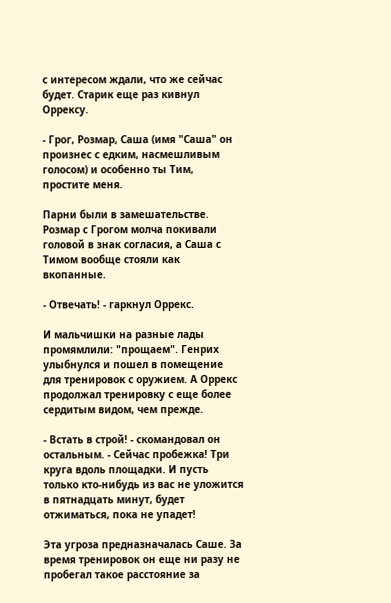с интересом ждали, что же сейчас будет. Старик еще раз кивнул Оррексу.

- Грог, Розмар, Саша (имя "Саша" он произнес с едким, насмешливым голосом) и особенно ты Тим, простите меня.

Парни были в замешательстве. Розмар с Грогом молча покивали головой в знак согласия, а Саша с Тимом вообще стояли как вкопанные.

- Отвечать! - гаркнул Оррекс.

И мальчишки на разные лады промямлили: "прощаем". Генрих улыбнулся и пошел в помещение для тренировок с оружием. А Оррекс продолжал тренировку с еще более сердитым видом, чем прежде.

- Встать в строй! - скомандовал он остальным. - Сейчас пробежка! Три круга вдоль площадки. И пусть только кто-нибудь из вас не уложится в пятнадцать минут, будет отжиматься, пока не упадет!

Эта угроза предназначалась Саше. За время тренировок он еще ни разу не пробегал такое расстояние за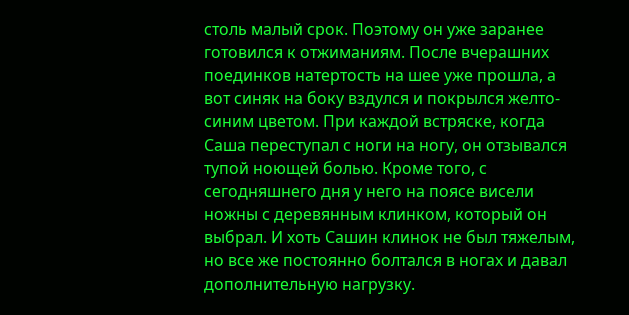столь малый срок. Поэтому он уже заранее готовился к отжиманиям. После вчерашних поединков натертость на шее уже прошла, а вот синяк на боку вздулся и покрылся желто-синим цветом. При каждой встряске, когда Саша переступал с ноги на ногу, он отзывался тупой ноющей болью. Кроме того, с сегодняшнего дня у него на поясе висели ножны с деревянным клинком, который он выбрал. И хоть Сашин клинок не был тяжелым, но все же постоянно болтался в ногах и давал дополнительную нагрузку.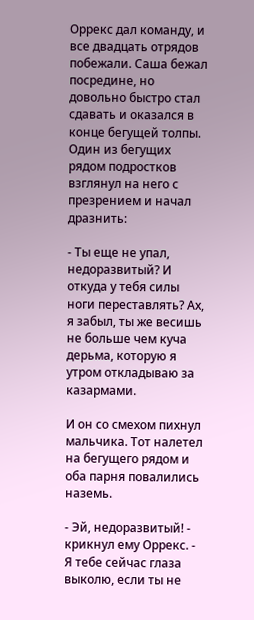Оррекс дал команду, и все двадцать отрядов побежали. Саша бежал посредине, но довольно быстро стал сдавать и оказался в конце бегущей толпы. Один из бегущих рядом подростков взглянул на него с презрением и начал дразнить:

- Ты еще не упал, недоразвитый? И откуда у тебя силы ноги переставлять? Ах, я забыл, ты же весишь не больше чем куча дерьма, которую я утром откладываю за казармами.

И он со смехом пихнул мальчика. Тот налетел на бегущего рядом и оба парня повалились наземь.

- Эй, недоразвитый! - крикнул ему Оррекс. - Я тебе сейчас глаза выколю, если ты не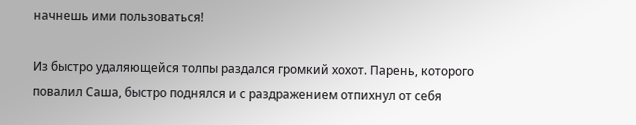начнешь ими пользоваться!

Из быстро удаляющейся толпы раздался громкий хохот. Парень, которого повалил Саша, быстро поднялся и с раздражением отпихнул от себя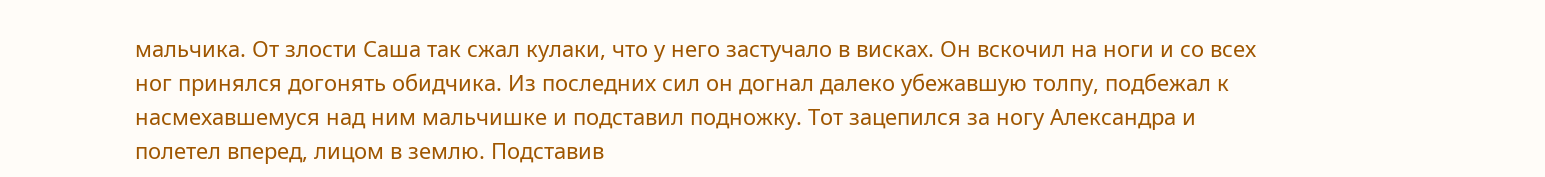мальчика. От злости Саша так сжал кулаки, что у него застучало в висках. Он вскочил на ноги и со всех ног принялся догонять обидчика. Из последних сил он догнал далеко убежавшую толпу, подбежал к насмехавшемуся над ним мальчишке и подставил подножку. Тот зацепился за ногу Александра и полетел вперед, лицом в землю. Подставив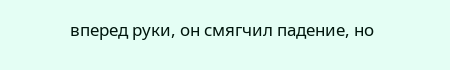вперед руки, он смягчил падение, но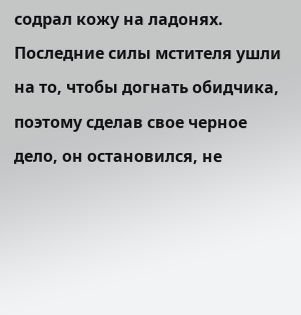содрал кожу на ладонях. Последние силы мстителя ушли на то, чтобы догнать обидчика, поэтому сделав свое черное дело, он остановился, не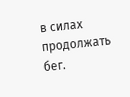в силах продолжать бег.